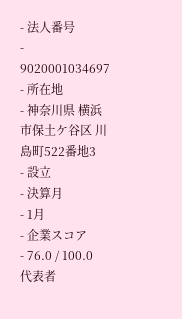- 法人番号
- 9020001034697
- 所在地
- 神奈川県 横浜市保土ケ谷区 川島町522番地3
- 設立
- 決算月
- 1月
- 企業スコア
- 76.0 / 100.0
代表者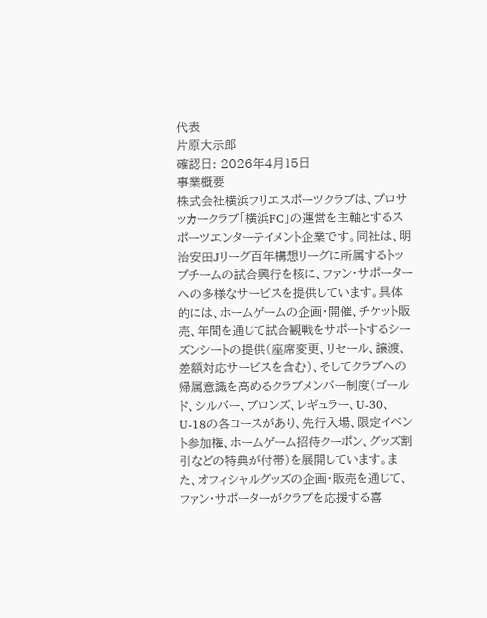代表
片原大示郎
確認日: 2026年4月15日
事業概要
株式会社横浜フリエスポーツクラブは、プロサッカークラブ「横浜FC」の運営を主軸とするスポーツエンターテイメント企業です。同社は、明治安田Jリーグ百年構想リーグに所属するトップチームの試合興行を核に、ファン・サポーターへの多様なサービスを提供しています。具体的には、ホームゲームの企画・開催、チケット販売、年間を通じて試合観戦をサポートするシーズンシートの提供(座席変更、リセール、譲渡、差額対応サービスを含む)、そしてクラブへの帰属意識を高めるクラブメンバー制度(ゴールド、シルバー、ブロンズ、レギュラー、U-30、U-18の各コースがあり、先行入場、限定イベント参加権、ホームゲーム招待クーポン、グッズ割引などの特典が付帯)を展開しています。また、オフィシャルグッズの企画・販売を通じて、ファン・サポーターがクラブを応援する喜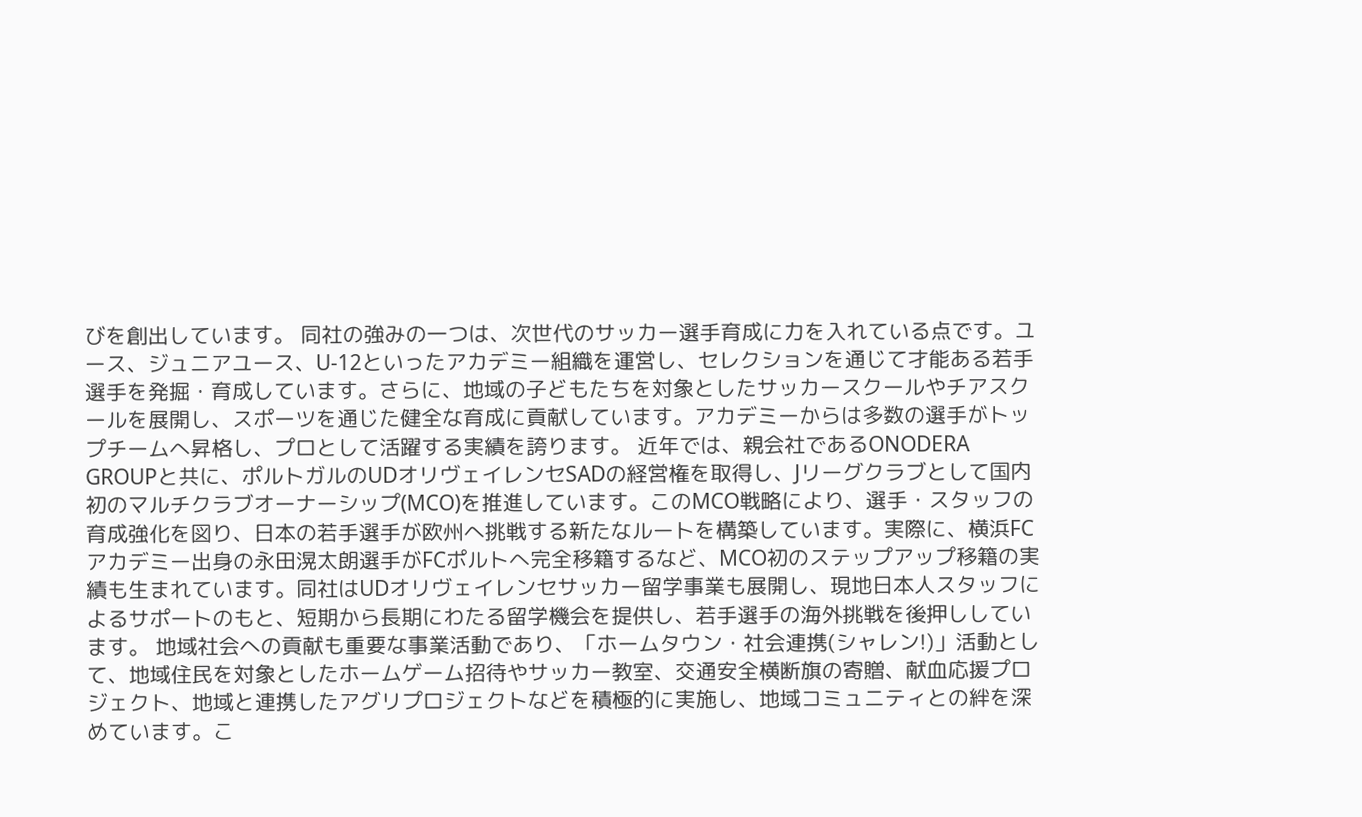びを創出しています。 同社の強みの一つは、次世代のサッカー選手育成に力を入れている点です。ユース、ジュニアユース、U-12といったアカデミー組織を運営し、セレクションを通じて才能ある若手選手を発掘・育成しています。さらに、地域の子どもたちを対象としたサッカースクールやチアスクールを展開し、スポーツを通じた健全な育成に貢献しています。アカデミーからは多数の選手がトップチームへ昇格し、プロとして活躍する実績を誇ります。 近年では、親会社であるONODERA GROUPと共に、ポルトガルのUDオリヴェイレンセSADの経営権を取得し、Jリーグクラブとして国内初のマルチクラブオーナーシップ(MCO)を推進しています。このMCO戦略により、選手・スタッフの育成強化を図り、日本の若手選手が欧州へ挑戦する新たなルートを構築しています。実際に、横浜FCアカデミー出身の永田滉太朗選手がFCポルトへ完全移籍するなど、MCO初のステップアップ移籍の実績も生まれています。同社はUDオリヴェイレンセサッカー留学事業も展開し、現地日本人スタッフによるサポートのもと、短期から長期にわたる留学機会を提供し、若手選手の海外挑戦を後押ししています。 地域社会への貢献も重要な事業活動であり、「ホームタウン・社会連携(シャレン!)」活動として、地域住民を対象としたホームゲーム招待やサッカー教室、交通安全横断旗の寄贈、献血応援プロジェクト、地域と連携したアグリプロジェクトなどを積極的に実施し、地域コミュニティとの絆を深めています。こ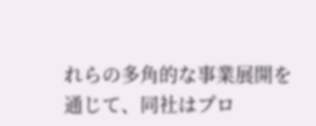れらの多角的な事業展開を通じて、同社はプロ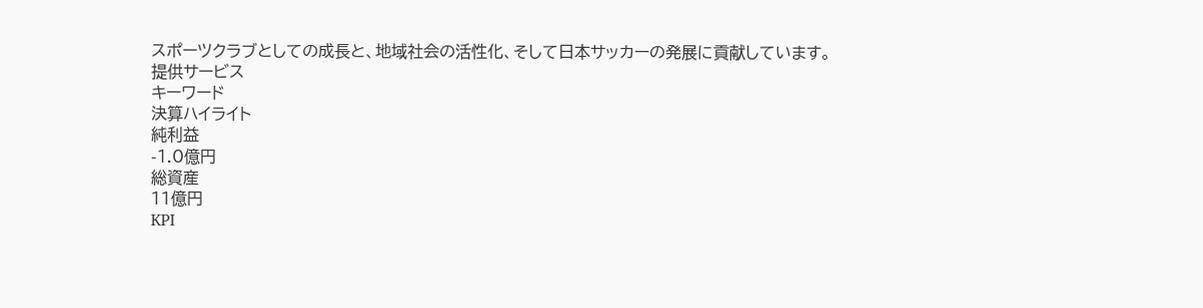スポーツクラブとしての成長と、地域社会の活性化、そして日本サッカーの発展に貢献しています。
提供サービス
キーワード
決算ハイライト
純利益
-1.0億円
総資産
11億円
KPI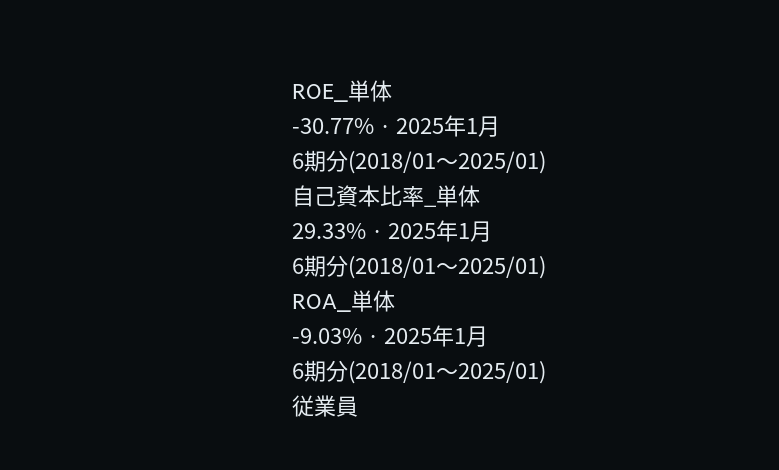ROE_単体
-30.77% · 2025年1月
6期分(2018/01〜2025/01)
自己資本比率_単体
29.33% · 2025年1月
6期分(2018/01〜2025/01)
ROA_単体
-9.03% · 2025年1月
6期分(2018/01〜2025/01)
従業員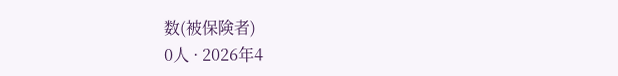数(被保険者)
0人 · 2026年4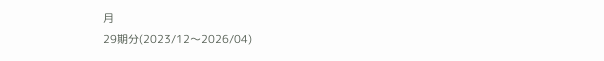月
29期分(2023/12〜2026/04)